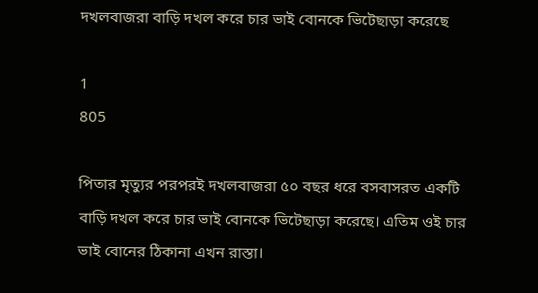দখলবাজরা বাড়ি দখল করে চার ভাই বোনকে ভিটেছাড়া করেছে

1
805

পিতার মৃত্যুর পরপরই দখলবাজরা ৫০ বছর ধরে বসবাসরত একটি বাড়ি দখল করে চার ভাই বোনকে ভিটেছাড়া করেছে। এতিম ওই চার ভাই বোনের ঠিকানা এখন রাস্তা।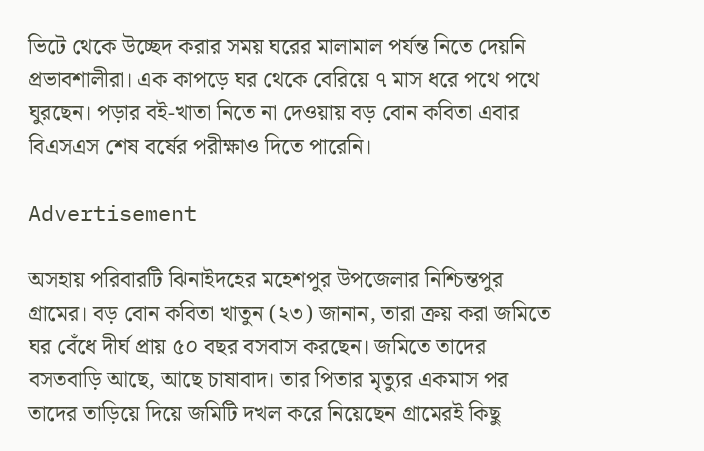ভিটে থেকে উচ্ছেদ করার সময় ঘরের মালামাল পর্যন্ত নিতে দেয়নি প্রভাবশালীরা। এক কাপড়ে ঘর থেকে বেরিয়ে ৭ মাস ধরে পথে পথে ঘুরছেন। পড়ার বই-খাতা নিতে না দেওয়ায় বড় বোন কবিতা এবার বিএসএস শেষ বর্ষের পরীক্ষাও দিতে পারেনি।

Advertisement

অসহায় পরিবারটি ঝিনাইদহের মহেশপুর উপজেলার নিশ্চিন্তপুর গ্রামের। বড় বোন কবিতা খাতুন (২৩) জানান, তারা ক্রয় করা জমিতে ঘর বেঁধে দীর্ঘ প্রায় ৫০ বছর বসবাস করছেন। জমিতে তাদের বসতবাড়ি আছে, আছে চাষাবাদ। তার পিতার মৃত্যুর একমাস পর তাদের তাড়িয়ে দিয়ে জমিটি দখল করে নিয়েছেন গ্রামেরই কিছু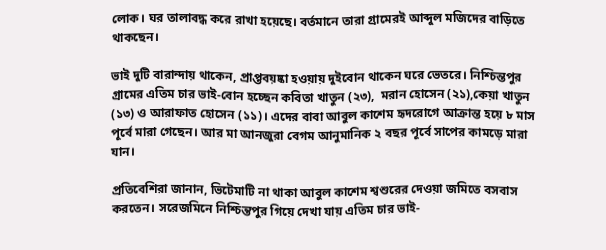লোক। ঘর তালাবদ্ধ করে রাখা হয়েছে। বর্তমানে তারা গ্রামেরই আব্দুল মজিদের বাড়িতে থাকছেন।

ভাই দুটি বারান্দায় থাকেন, প্রাপ্তবয়ষ্কা হওয়ায় দুইবোন থাকেন ঘরে ভেতরে। নিশ্চিন্তপুর গ্রামের এতিম চার ভাই-বোন হচ্ছেন কবিতা খাতুন (২৩),  মরান হোসেন (২১),কেয়া খাতুন (১৩) ও আরাফাত হোসেন (১১)। এদের বাবা আবুল কাশেম হৃদরোগে আক্রান্ত হয়ে ৮ মাস পূর্বে মারা গেছেন। আর মা আনজুরা বেগম আনুমানিক ২ বছর পূর্বে সাপের কামড়ে মারা যান।

প্রতিবেশিরা জানান, ভিটেমাটি না থাকা আবুল কাশেম শ্বশুরের দেওয়া জমিতে বসবাস করতেন। সরেজমিনে নিশ্চিন্তপুর গিয়ে দেখা যায় এতিম চার ভাই-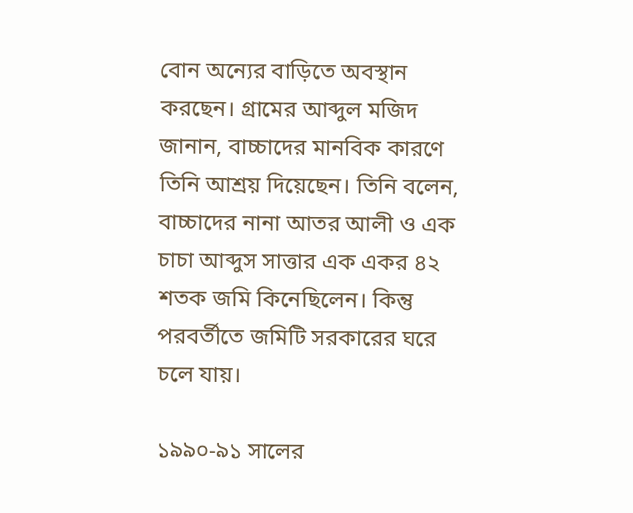বোন অন্যের বাড়িতে অবস্থান করছেন। গ্রামের আব্দুল মজিদ জানান, বাচ্চাদের মানবিক কারণে তিনি আশ্রয় দিয়েছেন। তিনি বলেন, বাচ্চাদের নানা আতর আলী ও এক চাচা আব্দুস সাত্তার এক একর ৪২ শতক জমি কিনেছিলেন। কিন্তু পরবর্তীতে জমিটি সরকারের ঘরে চলে যায়।

১৯৯০-৯১ সালের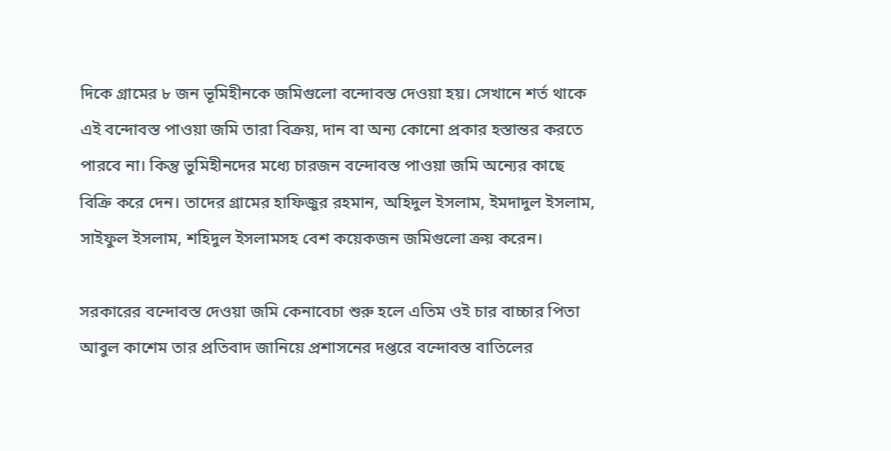দিকে গ্রামের ৮ জন ভূমিহীনকে জমিগুলো বন্দোবস্ত দেওয়া হয়। সেখানে শর্ত থাকে এই বন্দোবস্ত পাওয়া জমি তারা বিক্রয়, দান বা অন্য কোনো প্রকার হস্তান্তর করতে পারবে না। কিন্তু ভুমিহীনদের মধ্যে চারজন বন্দোবস্ত পাওয়া জমি অন্যের কাছে বিক্রি করে দেন। তাদের গ্রামের হাফিজুর রহমান, অহিদুল ইসলাম, ইমদাদুল ইসলাম, সাইফুল ইসলাম, শহিদুল ইসলামসহ বেশ কয়েকজন জমিগুলো ক্রয় করেন।

সরকারের বন্দোবস্ত দেওয়া জমি কেনাবেচা শুরু হলে এতিম ওই চার বাচ্চার পিতা আবুল কাশেম তার প্রতিবাদ জানিয়ে প্রশাসনের দপ্তরে বন্দোবস্ত বাতিলের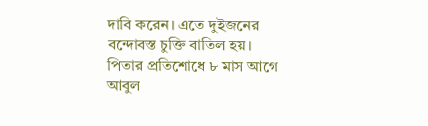দাবি করেন। এতে দুইজনের বন্দোবস্ত চুক্তি বাতিল হয়। পিতার প্রতিশোধে ৮ মাস আগে আবুল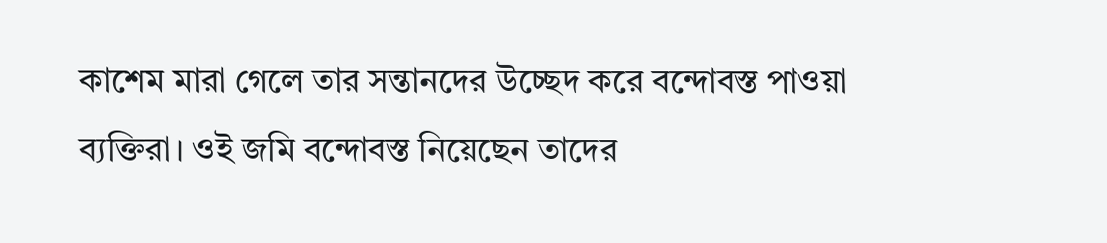কাশেম মারা গেলে তার সন্তানদের উচ্ছেদ করে বন্দোবস্ত পাওয়া ব্যক্তিরা। ওই জমি বন্দোবস্ত নিয়েছেন তাদের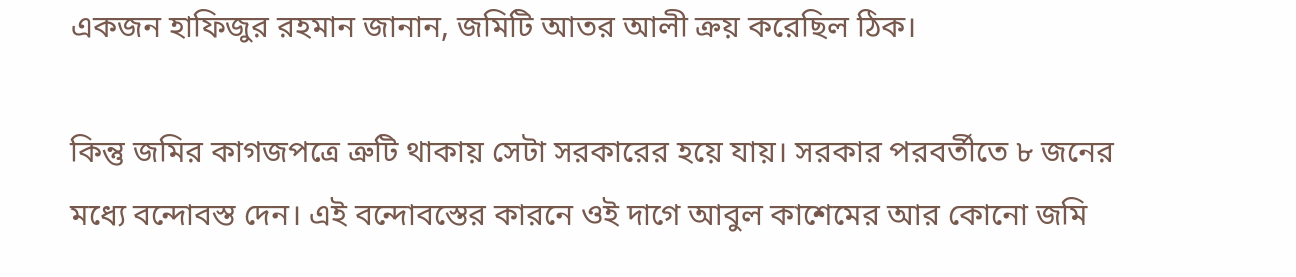একজন হাফিজুর রহমান জানান, জমিটি আতর আলী ক্রয় করেছিল ঠিক।

কিন্তু জমির কাগজপত্রে ত্রুটি থাকায় সেটা সরকারের হয়ে যায়। সরকার পরবর্তীতে ৮ জনের মধ্যে বন্দোবস্ত দেন। এই বন্দোবস্তের কারনে ওই দাগে আবুল কাশেমের আর কোনো জমি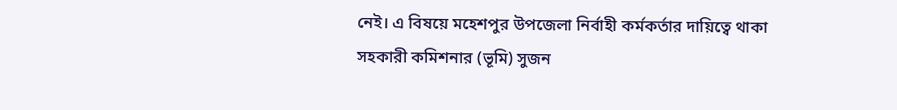নেই। এ বিষয়ে মহেশপুর উপজেলা নির্বাহী কর্মকর্তার দায়িত্বে থাকা সহকারী কমিশনার (ভূমি) সুজন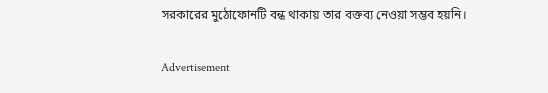সরকারের মুঠোফোনটি বন্ধ থাকায় তার বক্তব্য নেওয়া সম্ভব হয়নি।

Advertisement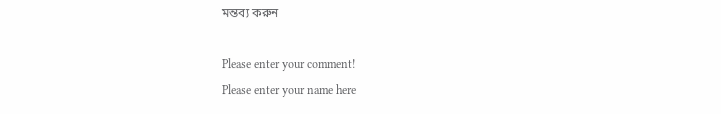মন্তব্য করুন

Please enter your comment!
Please enter your name here